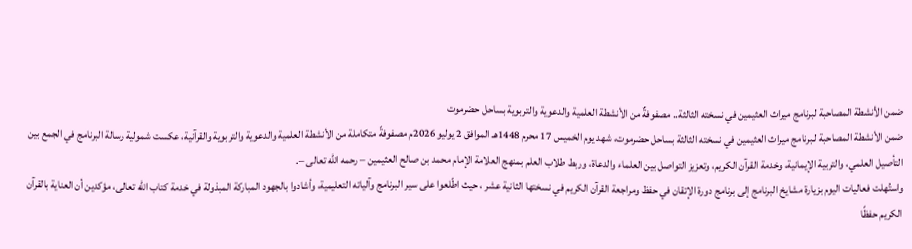ضمن الأنشطة المصاحبة لبرنامج ميراث العثيمين في نسخته الثالثة.. مصفوفةٌ من الأنشطة العلمية والدعوية والتربوية بساحل حضرموت
ضمن الأنشطة المصاحبة لـبرنامج ميراث العثيمين في نسخته الثالثة بساحل حضرموت، شهد يوم الخميس 17 محرم 1448هـ الموافق 2 يوليو 2026م مصفوفةً متكاملة من الأنشطة العلمية والدعوية والتربوية والقرآنية، عكست شمولية رسالة البرنامج في الجمع بين التأصيل العلمي، والتربية الإيمانية، وخدمة القرآن الكريم، وتعزيز التواصل بين العلماء والدعاة، وربط طلاب العلم بمنهج العلامة الإمام محمد بن صالح العثيمين – رحمه الله تعالى –.
واستُهلت فعاليات اليوم بزيارة مشايخ البرنامج إلى برنامج دورة الإتقان في حفظ ومراجعة القرآن الكريم في نسختها الثانية عشر ، حيث اطّلعوا على سير البرنامج وآلياته التعليمية، وأشادوا بالجهود المباركة المبذولة في خدمة كتاب الله تعالى، مؤكدين أن العناية بالقرآن الكريم حفظًا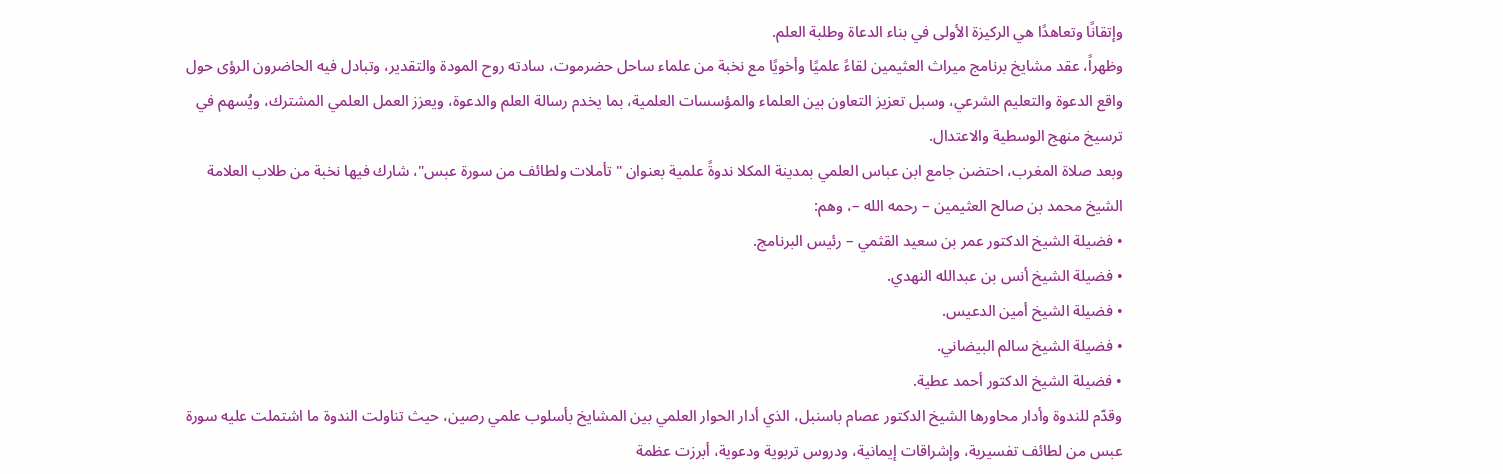وإتقانًا وتعاهدًا هي الركيزة الأولى في بناء الدعاة وطلبة العلم.
وظهراً، عقد مشايخ برنامج ميراث العثيمين لقاءً علميًا وأخويًا مع نخبة من علماء ساحل حضرموت، سادته روح المودة والتقدير، وتبادل فيه الحاضرون الرؤى حول واقع الدعوة والتعليم الشرعي، وسبل تعزيز التعاون بين العلماء والمؤسسات العلمية، بما يخدم رسالة العلم والدعوة، ويعزز العمل العلمي المشترك، ويُسهم في ترسيخ منهج الوسطية والاعتدال.
وبعد صلاة المغرب، احتضن جامع ابن عباس العلمي بمدينة المكلا ندوةً علمية بعنوان "تأملات ولطائف من سورة عبس"، شارك فيها نخبة من طلاب العلامة الشيخ محمد بن صالح العثيمين – رحمه الله –، وهم:
• فضيلة الشيخ الدكتور عمر بن سعيد القثمي – رئيس البرنامج.
• فضيلة الشيخ أنس بن عبدالله النهدي.
• فضيلة الشيخ أمين الدعيس.
• فضيلة الشيخ سالم البيضاني.
• فضيلة الشيخ الدكتور أحمد عطية.
وقدّم للندوة وأدار محاورها الشيخ الدكتور عصام باسنبل، الذي أدار الحوار العلمي بين المشايخ بأسلوب علمي رصين، حيث تناولت الندوة ما اشتملت عليه سورة عبس من لطائف تفسيرية، وإشراقات إيمانية، ودروس تربوية ودعوية، أبرزت عظمة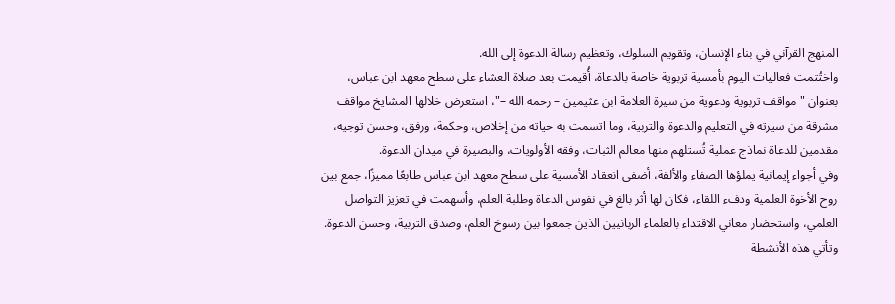المنهج القرآني في بناء الإنسان، وتقويم السلوك، وتعظيم رسالة الدعوة إلى الله.
واختُتمت فعاليات اليوم بأمسية تربوية خاصة بالدعاة، أُقيمت بعد صلاة العشاء على سطح معهد ابن عباس، بعنوان "مواقف تربوية ودعوية من سيرة العلامة ابن عثيمين – رحمه الله –"، استعرض خلالها المشايخ مواقف مشرقة من سيرته في التعليم والدعوة والتربية، وما اتسمت به حياته من إخلاص، وحكمة، ورفق، وحسن توجيه، مقدمين للدعاة نماذج عملية تُستلهم منها معالم الثبات، وفقه الأولويات، والبصيرة في ميدان الدعوة.
وفي أجواء إيمانية يملؤها الصفاء والألفة، أضفى انعقاد الأمسية على سطح معهد ابن عباس طابعًا مميزًا، جمع بين روح الأخوة العلمية ودفء اللقاء، فكان لها أثر بالغ في نفوس الدعاة وطلبة العلم، وأسهمت في تعزيز التواصل العلمي، واستحضار معاني الاقتداء بالعلماء الربانيين الذين جمعوا بين رسوخ العلم، وصدق التربية، وحسن الدعوة.
وتأتي هذه الأنشطة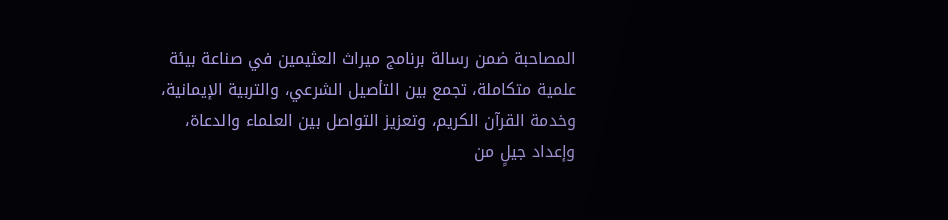المصاحبة ضمن رسالة برنامج ميراث العثيمين في صناعة بيئة علمية متكاملة، تجمع بين التأصيل الشرعي، والتربية الإيمانية، وخدمة القرآن الكريم، وتعزيز التواصل بين العلماء والدعاة، وإعداد جيلٍ من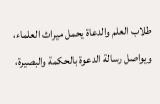طلاب العلم والدعاة يحمل ميراث العلماء، ويواصل رسالة الدعوة بالحكمة والبصيرة،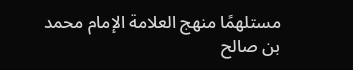مستلهمًا منهج العلامة الإمام محمد بن صالح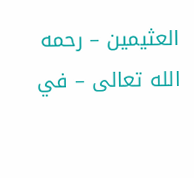العثيمين – رحمه الله تعالى – في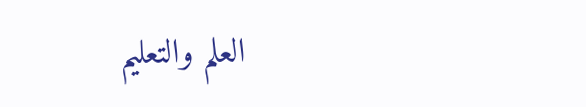العلم والتعليم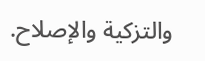والتزكية والإصلاح.